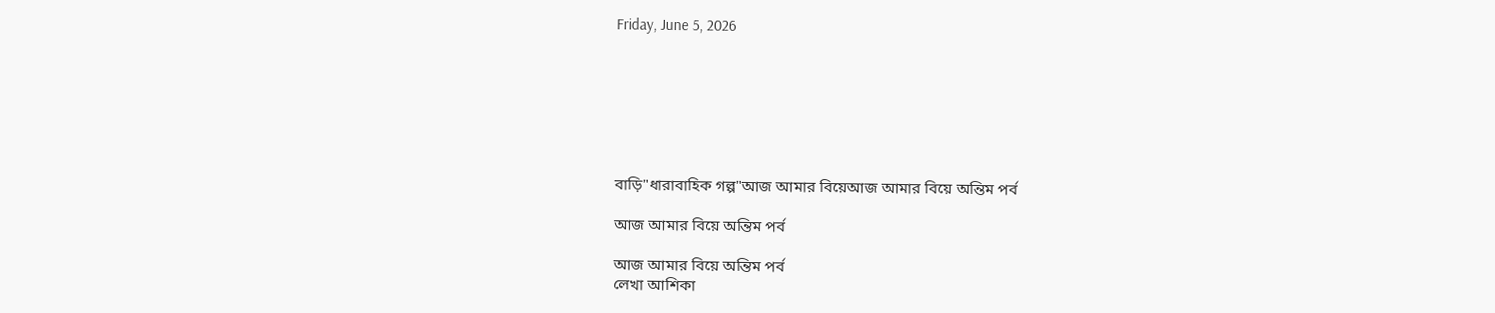Friday, June 5, 2026







বাড়ি"ধারাবাহিক গল্প"আজ আমার বিয়েআজ আমার বিয়ে অন্তিম পর্ব

আজ আমার বিয়ে অন্তিম পর্ব

আজ আমার বিয়ে অন্তিম পর্ব
লেখা আশিকা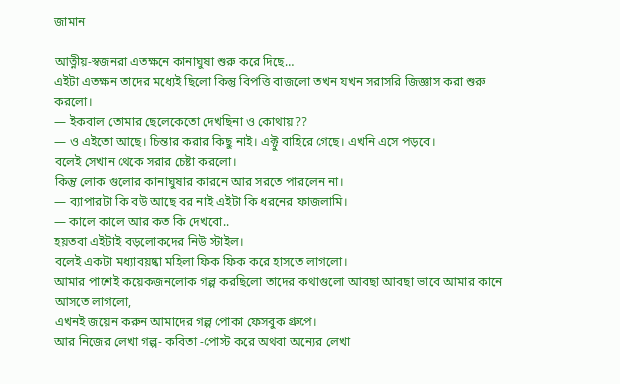জামান

আত্নীয়-স্বজনরা এতক্ষনে কানাঘুষা শুরু করে দিছে…
এইটা এতক্ষন তাদের মধ্যেই ছিলো কিন্তু বিপত্তি বাজলো তখন যখন সরাসরি জিজ্ঞাস করা শুরু করলো।
— ইকবাল তোমার ছেলেকেতো দেখছিনা ও কোথায়??
— ও এইতো আছে। চিন্তার করার কিছু নাই। এক্টু বাহিরে গেছে। এখনি এসে পড়বে।
বলেই সেখান থেকে সরার চেষ্টা করলো।
কিন্তু লোক গুলোর কানাঘুষার কারনে আর সরতে পারলেন না।
— ব্যাপারটা কি বউ আছে বর নাই এইটা কি ধরনের ফাজলামি।
— কালে কালে আর কত কি দেখবো..
হয়তবা এইটাই বড়লোকদের নিউ স্টাইল।
বলেই একটা মধ্যাবয়ষ্কা মহিলা ফিক ফিক করে হাসতে লাগলো।
আমার পাশেই কয়েকজনলোক গল্প করছিলো তাদের কথাগুলো আবছা আবছা ভাবে আমার কানে আসতে লাগলো,
এখনই জয়েন করুন আমাদের গল্প পোকা ফেসবুক গ্রুপে।
আর নিজের লেখা গল্প- কবিতা -পোস্ট করে অথবা অন্যের লেখা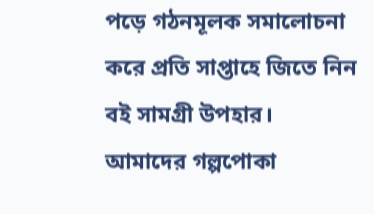পড়ে গঠনমূলক সমালোচনা করে প্রতি সাপ্তাহে জিতে নিন বই সামগ্রী উপহার।
আমাদের গল্পপোকা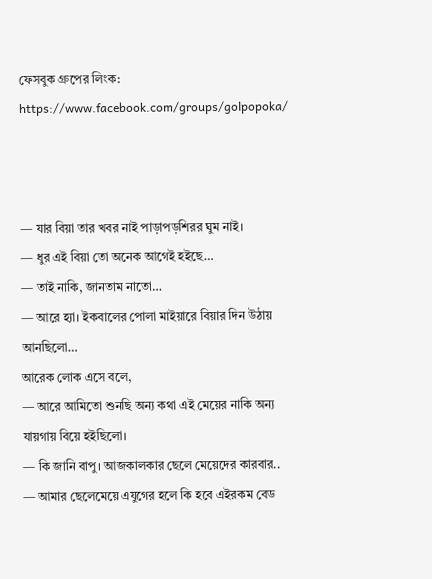ফেসবুক গ্রুপের লিংক: https://www.facebook.com/groups/golpopoka/



— যার বিয়া তার খবর নাই পাড়াপড়শিরর ঘুম নাই।
— ধুর এই বিয়া তো অনেক আগেই হইছে…
— তাই নাকি, জানতাম নাতো…
— আরে হ্যা। ইকবালের পোলা মাইয়ারে বিয়ার দিন উঠায় আনছিলো…
আরেক লোক এসে বলে,
— আরে আমিতো শুনছি অন্য কথা এই মেয়ের নাকি অন্য যায়গায় বিয়ে হইছিলো।
— কি জানি বাপু। আজকালকার ছেলে মেয়েদের কারবার..
— আমার ছেলেমেয়ে এযুগের হলে কি হবে এইরকম বেড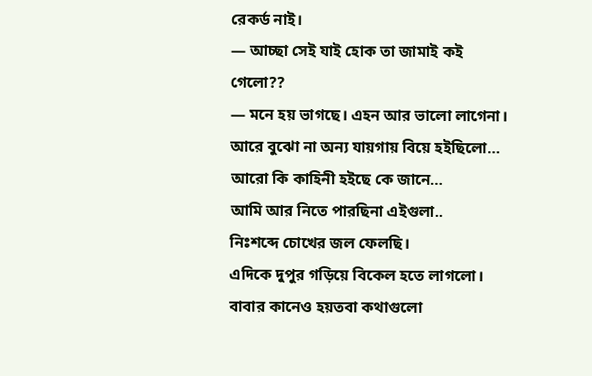রেকর্ড নাই।
— আচ্ছা সেই যাই হোক তা জামাই কই গেলো??
— মনে হয় ভাগছে। এহন আর ভালো লাগেনা। আরে বুঝো না অন্য যায়গায় বিয়ে হইছিলো…
আরো কি কাহিনী হইছে কে জানে…
আমি আর নিতে পারছিনা এইগুলা..
নিঃশব্দে চোখের জল ফেলছি।
এদিকে দুপুর গড়িয়ে বিকেল হতে লাগলো। বাবার কানেও হয়তবা কথাগুলো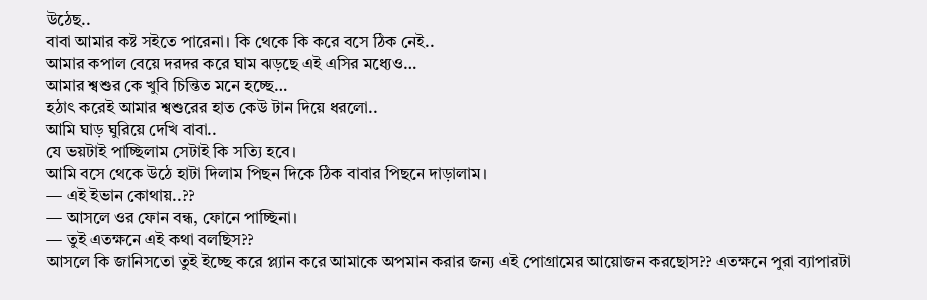উঠেছ..
বাবা আমার কষ্ট সইতে পারেনা। কি থেকে কি করে বসে ঠিক নেই..
আমার কপাল বেয়ে দরদর করে ঘাম ঝড়ছে এই এসির মধ্যেও…
আমার শ্বশুর কে খুবি চিন্তিত মনে হচ্ছে…
হঠাৎ করেই আমার শ্বশুরের হাত কেউ টান দিয়ে ধরলো..
আমি ঘাড় ঘুরিয়ে দেখি বাবা..
যে ভয়টাই পাচ্ছিলাম সেটাই কি সত্যি হবে।
আমি বসে থেকে উঠে হাটা দিলাম পিছন দিকে ঠিক বাবার পিছনে দাড়ালাম।
— এই ইভান কোথায়..??
— আসলে ওর ফোন বন্ধ, ফোনে পাচ্ছিনা।
— তুই এতক্ষনে এই কথা বলছিস??
আসলে কি জানিসতো তুই ইচ্ছে করে প্ল্যান করে আমাকে অপমান করার জন্য এই পোগ্রামের আয়োজন করছোস?? এতক্ষনে পুরা ব্যাপারটা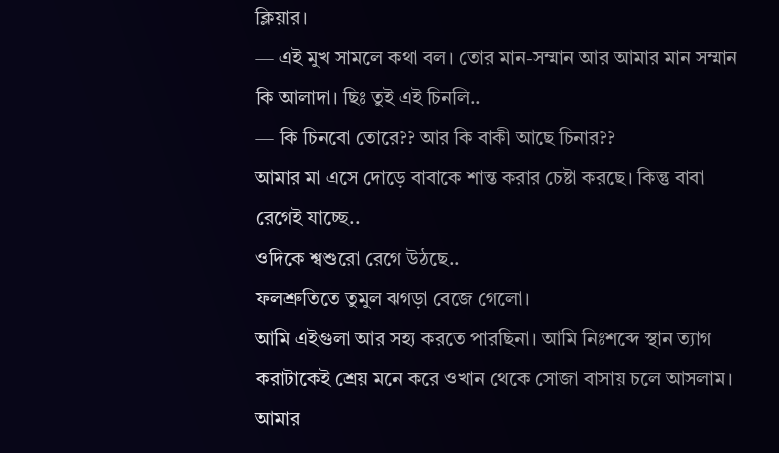ক্লিয়ার।
— এই মুখ সামলে কথা বল। তোর মান-সম্মান আর আমার মান সম্মান কি আলাদা। ছিঃ তুই এই চিনলি..
— কি চিনবো তোরে?? আর কি বাকী আছে চিনার??
আমার মা এসে দোড়ে বাবাকে শান্ত করার চেষ্টা করছে। কিন্তু বাবা রেগেই যাচ্ছে..
ওদিকে শ্বশুরো রেগে উঠছে..
ফলশ্রুতিতে তুমুল ঝগড়া বেজে গেলো।
আমি এইগুলা আর সহ্য করতে পারছিনা। আমি নিঃশব্দে স্থান ত্যাগ করাটাকেই শ্রেয় মনে করে ওখান থেকে সোজা বাসায় চলে আসলাম। আমার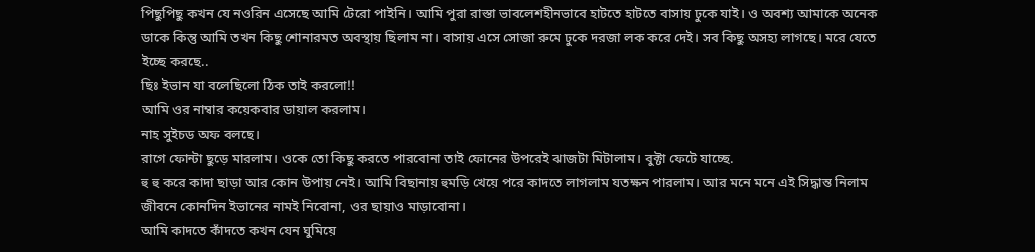পিছুপিছু কখন যে নওরিন এসেছে আমি টেরো পাইনি। আমি পুরা রাস্তা ভাবলেশহীনভাবে হাটতে হাটতে বাসায় ঢুকে যাই। ও অবশ্য আমাকে অনেক ডাকে কিন্তু আমি তখন কিছু শোনারমত অবস্থায় ছিলাম না। বাসায় এসে সোজা রুমে ঢুকে দরজা লক করে দেই। সব কিছু অসহ্য লাগছে। মরে যেতে ইচ্ছে করছে..
ছিঃ ইভান যা বলেছিলো ঠিক তাই করলো!!
আমি ওর নাম্বার কয়েকবার ডায়াল করলাম।
নাহ সুইচড অফ বলছে।
রাগে ফোন্টা ছুড়ে মারলাম। ওকে তো কিছু করতে পারবোনা তাই ফোনের উপরেই ঝাজটা মিটালাম। বুক্টা ফেটে যাচ্ছে.
হু হু করে কাদা ছাড়া আর কোন উপায় নেই। আমি বিছানায় হুমড়ি খেয়ে পরে কাদতে লাগলাম যতক্ষন পারলাম। আর মনে মনে এই সিদ্ধান্ত নিলাম জীবনে কোনদিন ইভানের নামই নিবোনা, ওর ছায়াও মাড়াবোনা।
আমি কাদতে কাঁদতে কখন যেন ঘুমিয়ে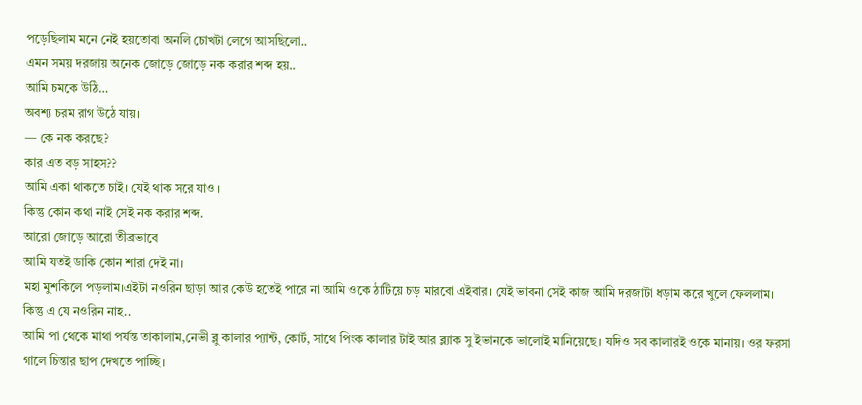পড়েছিলাম মনে নেই হয়তোবা অনলি চোখটা লেগে আসছিলো..
এমন সময় দরজায় অনেক জোড়ে জোড়ে নক করার শব্দ হয়..
আমি চমকে উঠি…
অবশ্য চরম রাগ উঠে যায়।
— কে নক করছে?
কার এত বড় সাহস??
আমি একা থাকতে চাই। যেই থাক সরে যাও ।
কিন্তু কোন কথা নাই সেই নক করার শব্দ.
আরো জোড়ে আরো তীব্রভাবে
আমি যতই ডাকি কোন শারা দেই না।
মহা মুশকিলে পড়লাম।এইটা নওরিন ছাড়া আর কেউ হতেই পারে না আমি ওকে ঠাটিয়ে চড় মারবো এইবার। যেই ভাবনা সেই কাজ আমি দরজাটা ধড়াম করে খুলে ফেললাম।
কিন্তু এ যে নওরিন নাহ..
আমি পা থেকে মাথা পর্যন্ত তাকালাম,নেভী ব্লু কালার প্যান্ট, কোর্ট, সাথে পিংক কালার টাই আর ব্ল্যাক সু ইভানকে ভালোই মানিয়েছে। যদিও সব কালারই ওকে মানায়। ওর ফরসা গালে চিন্তার ছাপ দেখতে পাচ্ছি।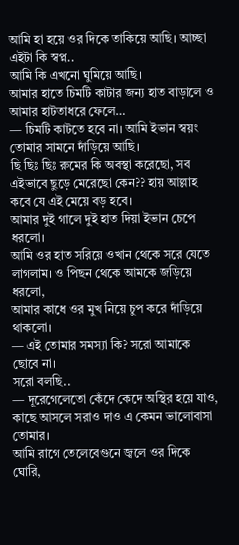আমি হা হয়ে ওর দিকে তাকিয়ে আছি। আচ্ছা এইটা কি স্বপ্ন..
আমি কি এখনো ঘুমিয়ে আছি।
আমার হাতে চিমটি কাটার জন্য হাত বাড়ালে ও আমার হাটতাধরে ফেলে…
— চিমটি কাটতে হবে না। আমি ইভান স্বয়ং তোমার সামনে দাঁড়িয়ে আছি।
ছি ছিঃ ছিঃ রুমের কি অবস্থা করেছো, সব এইভাবে ছুড়ে মেরেছো কেন?? হায় আল্লাহ কবে যে এই মেয়ে বড় হবে।
আমার দুই গালে দুই হাত দিয়া ইভান চেপে ধরলো।
আমি ওর হাত সরিয়ে ওখান থেকে সরে যেতে লাগলাম। ও পিছন থেকে আমকে জড়িয়ে ধরলো,
আমার কাধে ওর মুখ নিয়ে চুপ করে দাঁড়িয়ে থাকলো।
— এই তোমার সমস্যা কি? সরো আমাকে ছোবে না।
সরো বলছি..
— দূরেগেলেতো কেঁদে কেদে অস্থির হয়ে যাও,
কাছে আসলে সরাও দাও এ কেমন ভালোবাসা তোমার।
আমি রাগে তেলেবেগুনে জ্বলে ওর দিকে ঘোরি,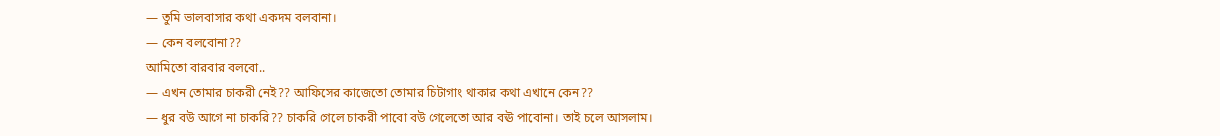— তুমি ভালবাসার কথা একদম বলবানা।
— কেন বলবোনা??
আমিতো বারবার বলবো..
— এখন তোমার চাকরী নেই?? আফিসের কাজেতো তোমার চিটাগাং থাকার কথা এখানে কেন??
— ধুর বউ আগে না চাকরি?? চাকরি গেলে চাকরী পাবো বউ গেলেতো আর বঊ পাবোনা। তাই চলে আসলাম।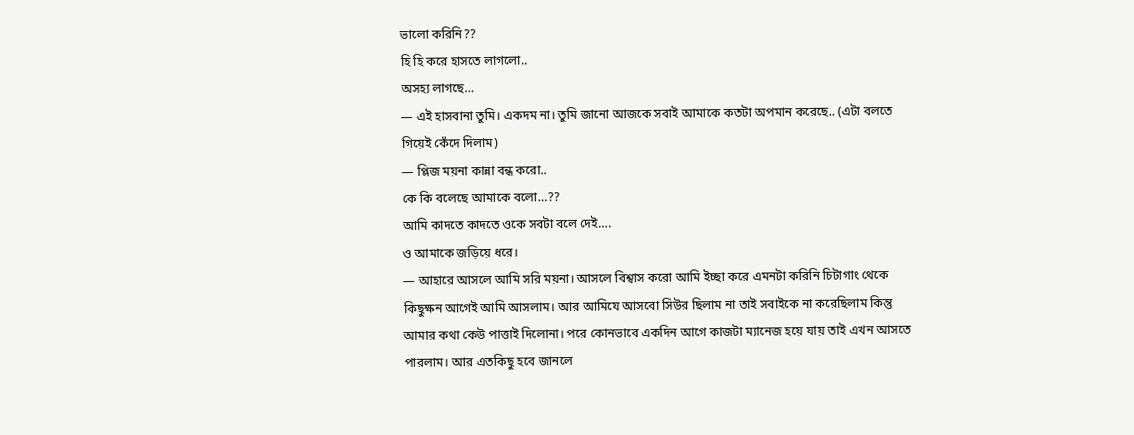ভালো করিনি??
হি হি করে হাসতে লাগলো..
অসহ্য লাগছে…
— এই হাসবানা তুমি। একদম না। তুমি জানো আজকে সবাই আমাকে কতটা অপমান করেছে.. (এটা বলতে গিয়েই কেঁদে দিলাম)
— প্লিজ ময়না কান্না বন্ধ করো..
কে কি বলেছে আমাকে বলো…??
আমি কাদতে কাদতে ওকে সবটা বলে দেই….
ও আমাকে জড়িয়ে ধরে।
— আহারে আসলে আমি সরি ময়না। আসলে বিশ্বাস করো আমি ইচ্ছা করে এমনটা করিনি চিটাগাং থেকে কিছুক্ষন আগেই আমি আসলাম। আর আমিযে আসবো সিউর ছিলাম না তাই সবাইকে না করেছিলাম কিন্তু আমার কথা কেউ পাত্তাই দিলোনা। পরে কোনভাবে একদিন আগে কাজটা ম্যানেজ হয়ে যায় তাই এখন আসতে পারলাম। আর এতকিছু হবে জানলে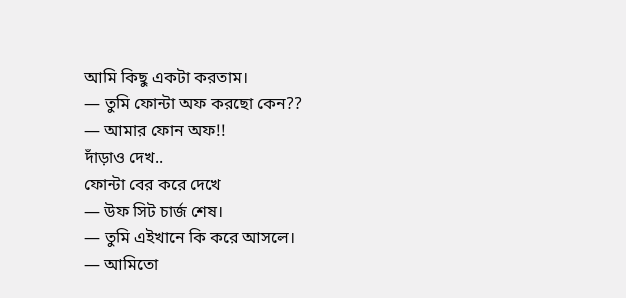আমি কিছু একটা করতাম।
— তুমি ফোন্টা অফ করছো কেন??
— আমার ফোন অফ!!
দাঁড়াও দেখ..
ফোন্টা বের করে দেখে
— উফ সিট চার্জ শেষ।
— তুমি এইখানে কি করে আসলে।
— আমিতো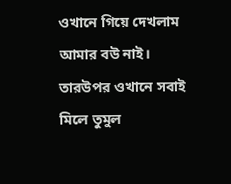ওখানে গিয়ে দেখলাম আমার বউ নাই।
তারউপর ওখানে সবাই মিলে তুমুল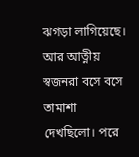ঝগড়া লাগিয়েছে। আর আত্নীয় স্বজনরা বসে বসে তামাশা দেখছিলো। পরে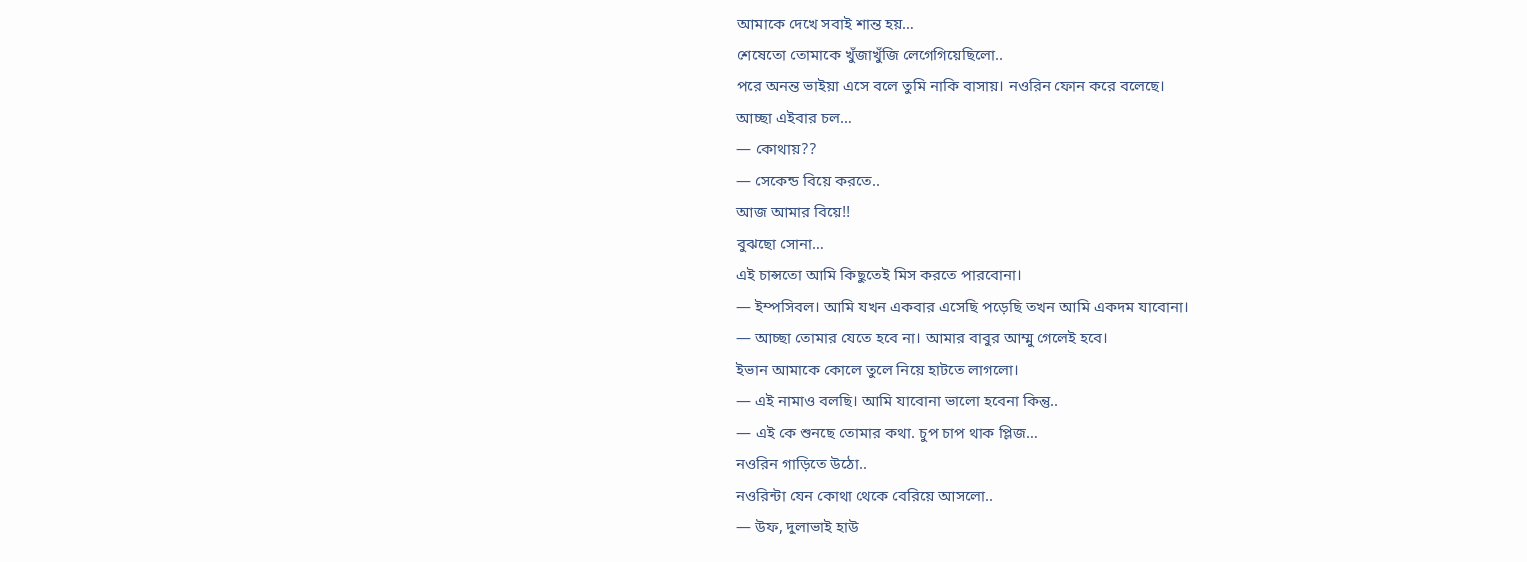আমাকে দেখে সবাই শান্ত হয়…
শেষেতো তোমাকে খুঁজাখুঁজি লেগেগিয়েছিলো..
পরে অনন্ত ভাইয়া এসে বলে তুমি নাকি বাসায়। নওরিন ফোন করে বলেছে।
আচ্ছা এইবার চল…
— কোথায়??
— সেকেন্ড বিয়ে করতে..
আজ আমার বিয়ে!!
বুঝছো সোনা…
এই চান্সতো আমি কিছুতেই মিস করতে পারবোনা।
— ইম্পসিবল। আমি যখন একবার এসেছি পড়েছি তখন আমি একদম যাবোনা।
— আচ্ছা তোমার যেতে হবে না। আমার বাবুর আম্মু গেলেই হবে।
ইভান আমাকে কোলে তুলে নিয়ে হাটতে লাগলো।
— এই নামাও বলছি। আমি যাবোনা ভালো হবেনা কিন্তু..
— এই কে শুনছে তোমার কথা. চুপ চাপ থাক প্লিজ…
নওরিন গাড়িতে উঠো..
নওরিন্টা যেন কোথা থেকে বেরিয়ে আসলো..
— উফ, দুলাভাই হাউ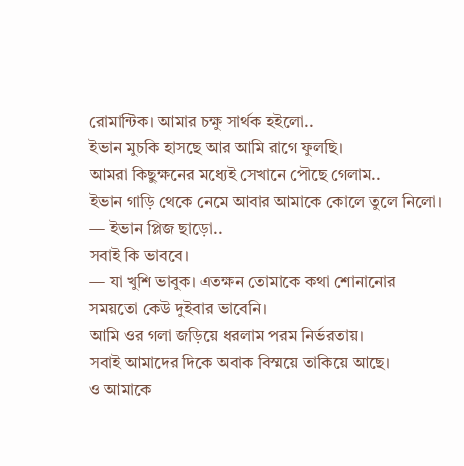রোমান্টিক। আমার চক্ষু সার্থক হইলো..
ইভান মুচকি হাসছে আর আমি রাগে ফুলছি।
আমরা কিছুক্ষনের মধ্যেই সেখানে পৌছে গেলাম..
ইভান গাড়ি থেকে নেমে আবার আমাকে কোলে তুলে নিলো।
— ইভান প্লিজ ছাড়ো..
সবাই কি ভাববে।
— যা খুশি ভাবুক। এতক্ষন তোমাকে কথা শোনানোর সময়তো কেউ দুইবার ভাবেনি।
আমি ওর গলা জড়িয়ে ধরলাম পরম নির্ভরতায়।
সবাই আমাদের দিকে অবাক বিস্ময়ে তাকিয়ে আছে।
ও আমাকে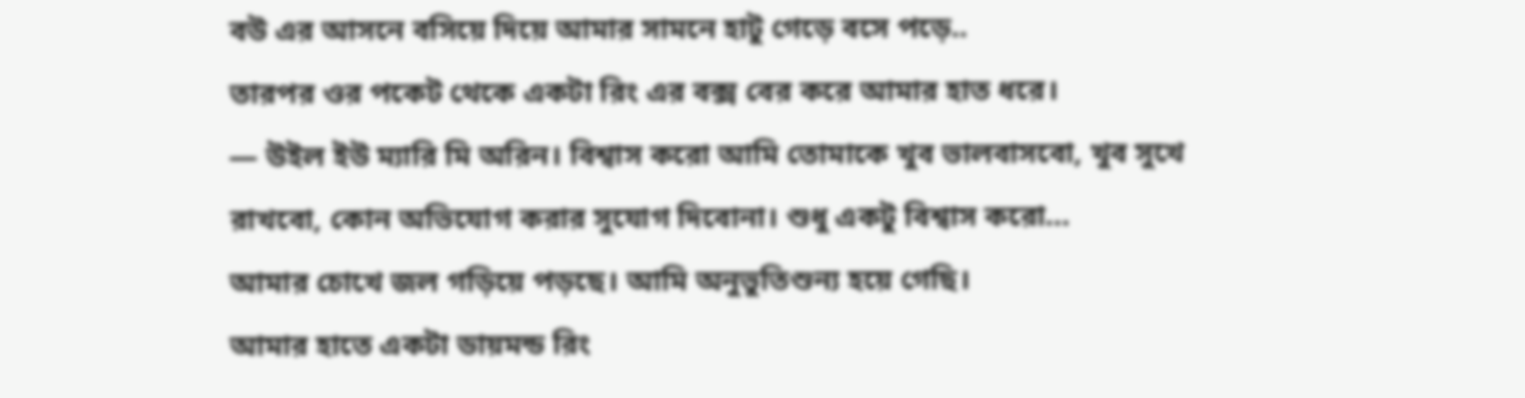বউ এর আসনে বসিয়ে দিয়ে আমার সামনে হাটু গেড়ে বসে পড়ে..
তারপর ওর পকেট থেকে একটা রিং এর বক্স বের করে আমার হাত ধরে।
— উইল ইউ ম্যারি মি অরিন। বিশ্বাস করো আমি তোমাকে খুব ভালবাসবো, খুব সুখে রাখবো, কোন অভিযোগ করার সুযোগ দিবোনা। শুধু একটু বিশ্বাস করো…
আমার চোখে জল গড়িয়ে পড়ছে। আমি অনুভুতিশুন্য হয়ে গেছি।
আমার হাতে একটা ডায়মন্ড রিং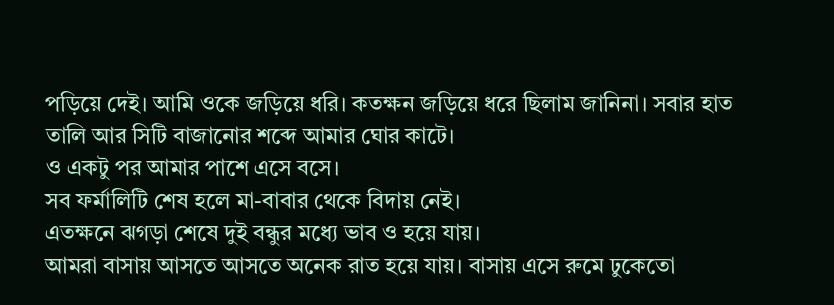পড়িয়ে দেই। আমি ওকে জড়িয়ে ধরি। কতক্ষন জড়িয়ে ধরে ছিলাম জানিনা। সবার হাত তালি আর সিটি বাজানোর শব্দে আমার ঘোর কাটে।
ও একটু পর আমার পাশে এসে বসে।
সব ফর্মালিটি শেষ হলে মা-বাবার থেকে বিদায় নেই।
এতক্ষনে ঝগড়া শেষে দুই বন্ধুর মধ্যে ভাব ও হয়ে যায়।
আমরা বাসায় আসতে আসতে অনেক রাত হয়ে যায়। বাসায় এসে রুমে ঢুকেতো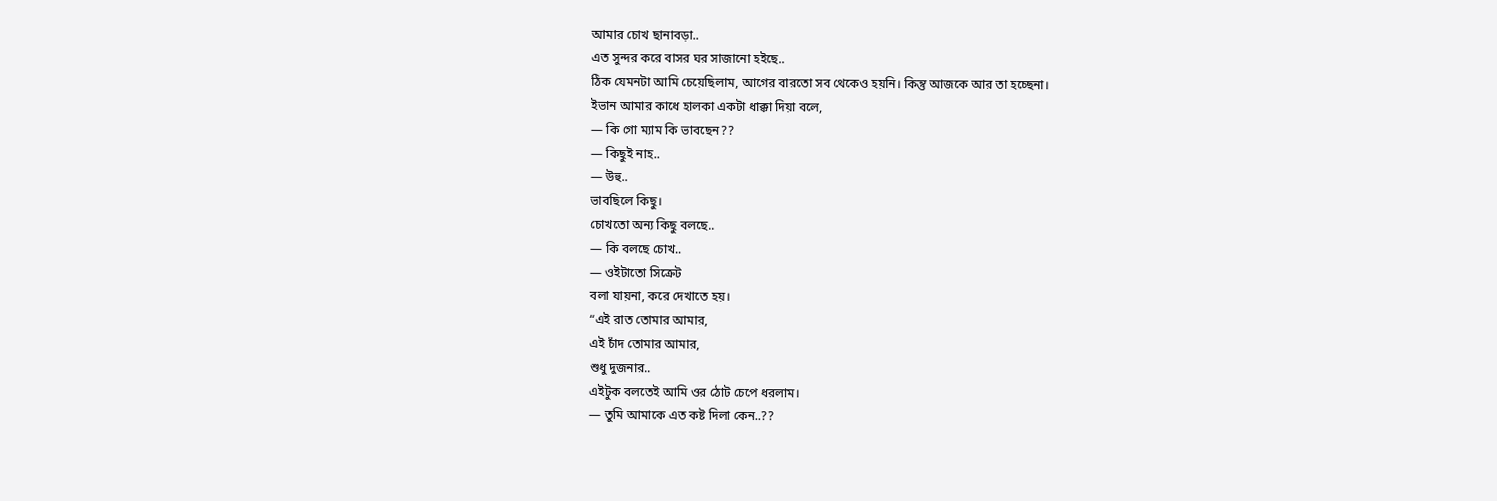আমার চোখ ছানাবড়া..
এত সুন্দর করে বাসর ঘর সাজানো হইছে..
ঠিক যেমনটা আমি চেয়েছিলাম, আগের বারতো সব থেকেও হয়নি। কিন্তু আজকে আর তা হচ্ছেনা।
ইভান আমার কাধে হালকা একটা ধাক্কা দিয়া বলে,
— কি গো ম্যাম কি ভাবছেন??
— কিছুই নাহ..
— উহু..
ভাবছিলে কিছু।
চোখতো অন্য কিছু বলছে..
— কি বলছে চোখ..
— ওইটাতো সিক্রেট
বলা যায়না, করে দেখাতে হয়।
“এই রাত তোমার আমার,
এই চাঁদ তোমার আমার,
শুধু দুজনার..
এইটুক বলতেই আমি ওর ঠোট চেপে ধরলাম।
— তুমি আমাকে এত কষ্ট দিলা কেন..??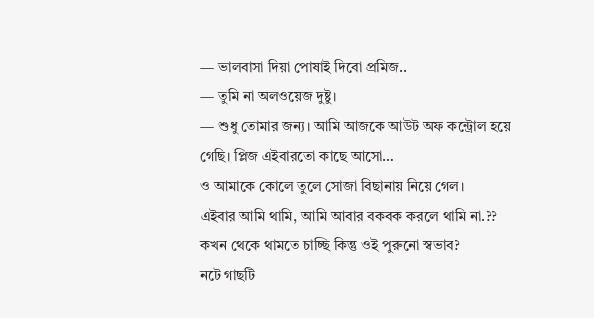— ভালবাসা দিয়া পোষাই দিবো প্রমিজ..
— তুমি না অলওয়েজ দুষ্টু।
— শুধু তোমার জন্য। আমি আজকে আউট অফ কন্ট্রোল হয়ে গেছি। প্লিজ এইবারতো কাছে আসো…
ও আমাকে কোলে তুলে সোজা বিছানায় নিয়ে গেল।
এইবার আমি থামি, আমি আবার বকবক করলে থামি না.??
কখন থেকে থামতে চাচ্ছি কিন্তু ওই পুরুনো স্বভাব?
নটে গাছটি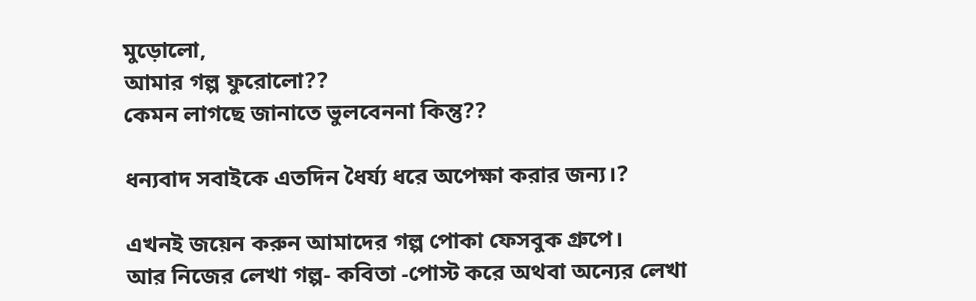মুড়োলো,
আমার গল্প ফুরোলো??
কেমন লাগছে জানাতে ভুলবেননা কিন্তু??

ধন্যবাদ সবাইকে এতদিন ধৈর্য্য ধরে অপেক্ষা করার জন্য।?

এখনই জয়েন করুন আমাদের গল্প পোকা ফেসবুক গ্রুপে।
আর নিজের লেখা গল্প- কবিতা -পোস্ট করে অথবা অন্যের লেখা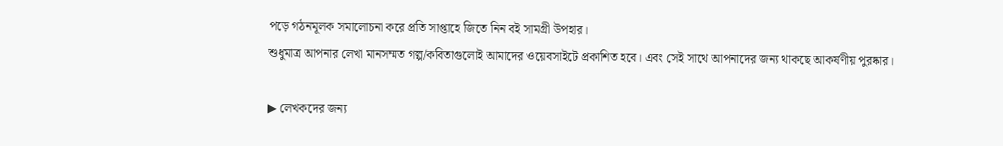পড়ে গঠনমূলক সমালোচনা করে প্রতি সাপ্তাহে জিতে নিন বই সামগ্রী উপহার।
শুধুমাত্র আপনার লেখা মানসম্মত গল্প/কবিতাগুলোই আমাদের ওয়েবসাইটে প্রকাশিত হবে। এবং সেই সাথে আপনাদের জন্য থাকছে আকর্ষণীয় পুরষ্কার।

▶ লেখকদের জন্য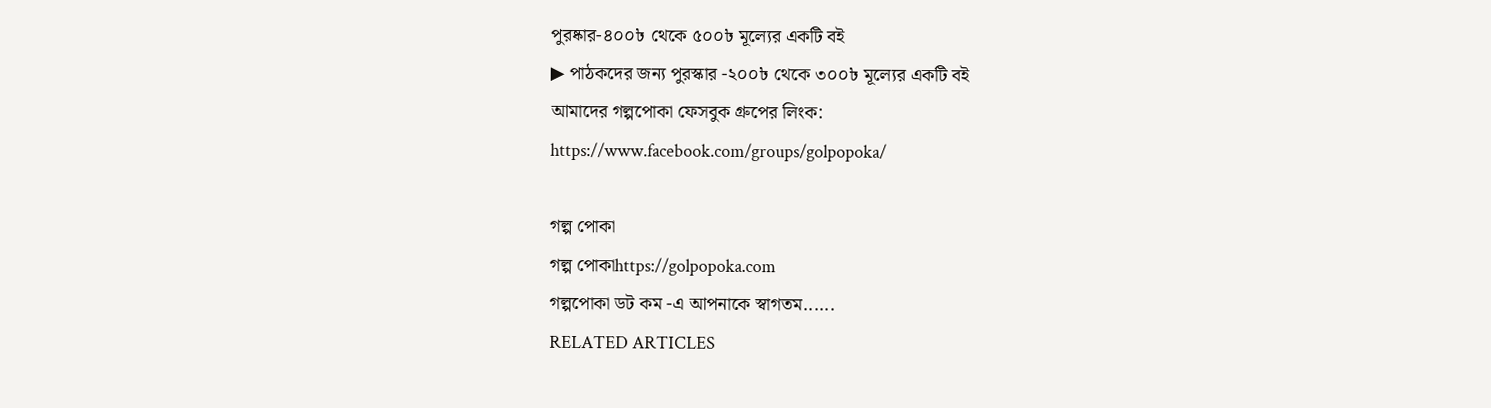পুরষ্কার-৪০০৳ থেকে ৫০০৳ মূল্যের একটি বই
▶ পাঠকদের জন্য পুরস্কার -২০০৳ থেকে ৩০০৳ মূল্যের একটি বই
আমাদের গল্পপোকা ফেসবুক গ্রুপের লিংক:
https://www.facebook.com/groups/golpopoka/

গল্প পোকা
গল্প পোকাhttps://golpopoka.com
গল্পপোকা ডট কম -এ আপনাকে স্বাগতম......
RELATED ARTICLES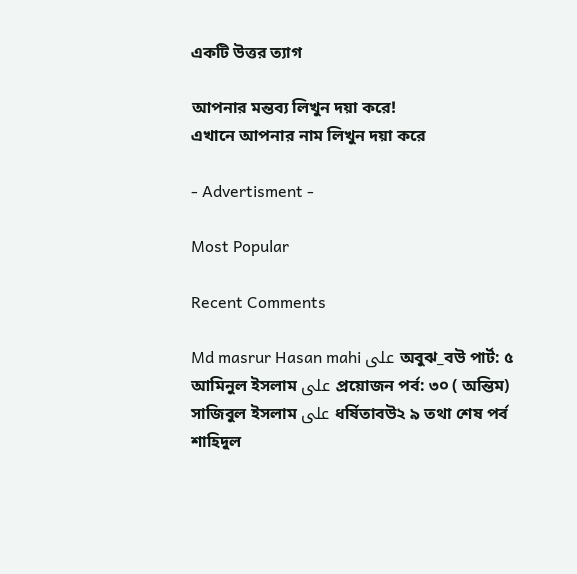একটি উত্তর ত্যাগ

আপনার মন্তব্য লিখুন দয়া করে!
এখানে আপনার নাম লিখুন দয়া করে

- Advertisment -

Most Popular

Recent Comments

Md masrur Hasan mahi على অবুঝ_বউ পার্ট: ৫
আমিনুল ইসলাম على প্রয়োজন পর্ব: ৩০ ( অন্তিম)
সাজিবুল ইসলাম على ধর্ষিতাবউ২ ৯ তথা শেষ পর্ব
শাহিদুল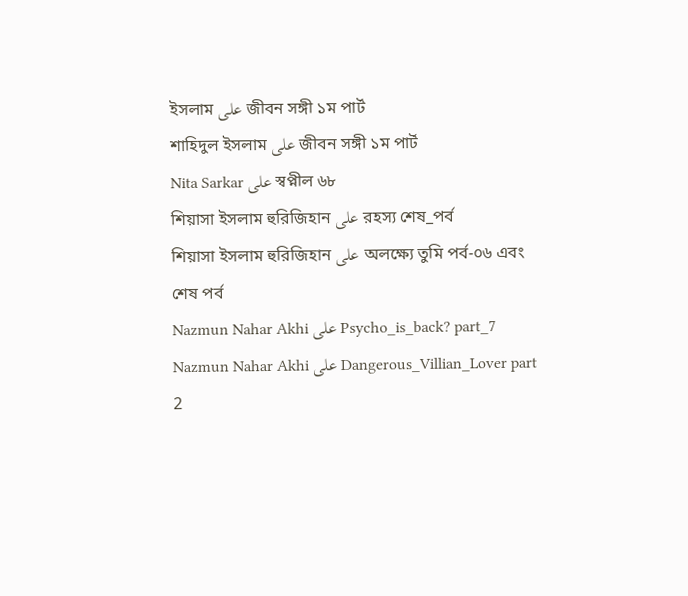ইসলাম على জীবন সঙ্গী ১ম পার্ট
শাহিদুল ইসলাম على জীবন সঙ্গী ১ম পার্ট
Nita Sarkar على স্বপ্নীল ৬৮
শিয়াসা ইসলাম হুরিজিহান على রহস্য শেষ_পর্ব
শিয়াসা ইসলাম হুরিজিহান على অলক্ষ্যে তুমি পর্ব-০৬ এবং শেষ পর্ব
Nazmun Nahar Akhi على Psycho_is_back? part_7
Nazmun Nahar Akhi على Dangerous_Villian_Lover part 2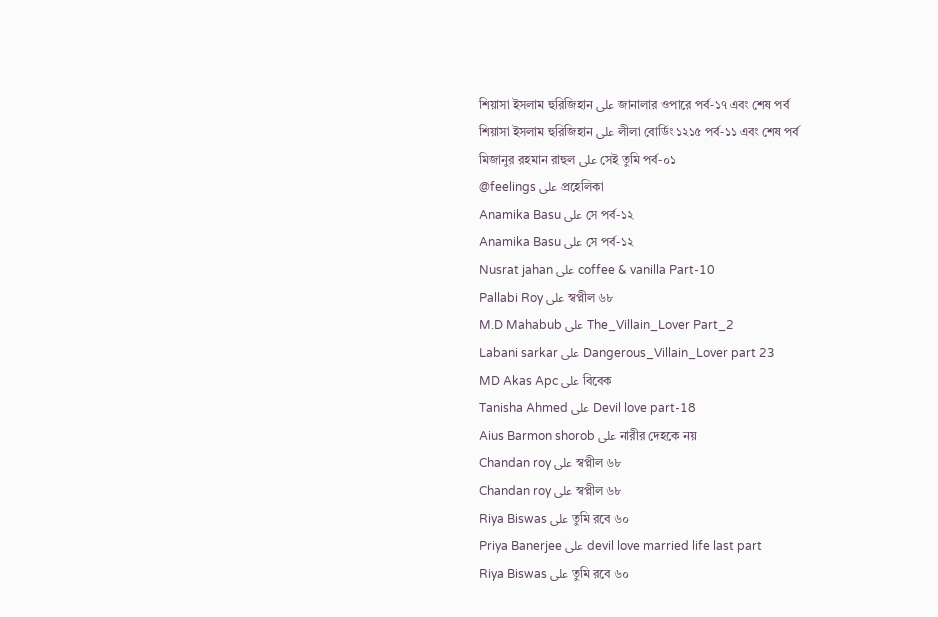শিয়াসা ইসলাম হুরিজিহান على জানালার ওপারে পর্ব-১৭ এবং শেষ পর্ব
শিয়াসা ইসলাম হুরিজিহান على লীলা বোর্ডিং ১২১৫ পর্ব-১১ এবং শেষ পর্ব
মিজানুর রহমান রাহুল على সেই তুমি পর্ব-০১
@feelings على প্রহেলিকা
Anamika Basu على সে পর্ব-১২
Anamika Basu على সে পর্ব-১২
Nusrat jahan على coffee & vanilla Part-10
Pallabi Roy على স্বপ্নীল ৬৮
M.D Mahabub على The_Villain_Lover Part_2
Labani sarkar على Dangerous_Villain_Lover part 23
MD Akas Apc على বিবেক
Tanisha Ahmed على Devil love part-18
Aius Barmon shorob على নারীর দেহকে নয়
Chandan roy على স্বপ্নীল ৬৮
Chandan roy على স্বপ্নীল ৬৮
Riya Biswas على তুমি রবে ৬০
Priya Banerjee على devil love married life last part
Riya Biswas على তুমি রবে ৬০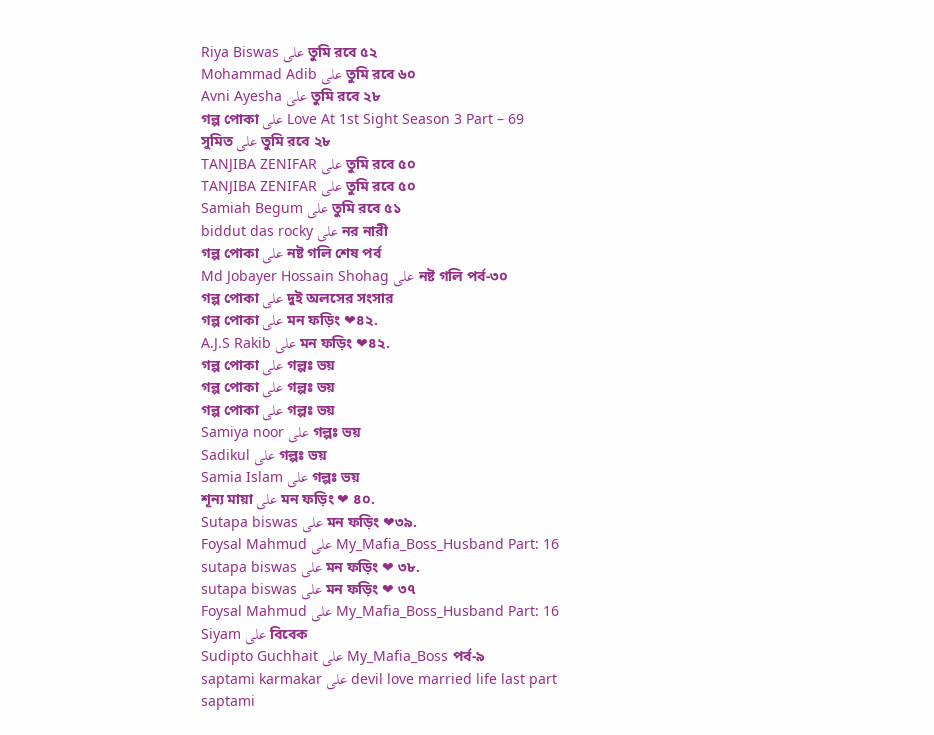Riya Biswas على তুমি রবে ৫২
Mohammad Adib على তুমি রবে ৬০
Avni Ayesha على তুমি রবে ২৮
গল্প পোকা على Love At 1st Sight Season 3 Part – 69
সুমিত على তুমি রবে ২৮
TANJIBA ZENIFAR على তুমি রবে ৫০
TANJIBA ZENIFAR على তুমি রবে ৫০
Samiah Begum على তুমি রবে ৫১
biddut das rocky على নর নারী
গল্প পোকা على নষ্ট গলি শেষ পর্ব
Md Jobayer Hossain Shohag على নষ্ট গলি পর্ব-৩০
গল্প পোকা على দুই অলসের সংসার
গল্প পোকা على মন ফড়িং ❤৪২.
A.J.S Rakib على মন ফড়িং ❤৪২.
গল্প পোকা على গল্পঃ ভয়
গল্প পোকা على গল্পঃ ভয়
গল্প পোকা على গল্পঃ ভয়
Samiya noor على গল্পঃ ভয়
Sadikul على গল্পঃ ভয়
Samia Islam على গল্পঃ ভয়
শূন্য মায়া على মন ফড়িং ❤ ৪০.
Sutapa biswas على মন ফড়িং ❤৩৯.
Foysal Mahmud على My_Mafia_Boss_Husband Part: 16
sutapa biswas على মন ফড়িং ❤ ৩৮.
sutapa biswas على মন ফড়িং ❤ ৩৭
Foysal Mahmud على My_Mafia_Boss_Husband Part: 16
Siyam على বিবেক
Sudipto Guchhait على My_Mafia_Boss পর্ব-৯
saptami karmakar على devil love married life last part
saptami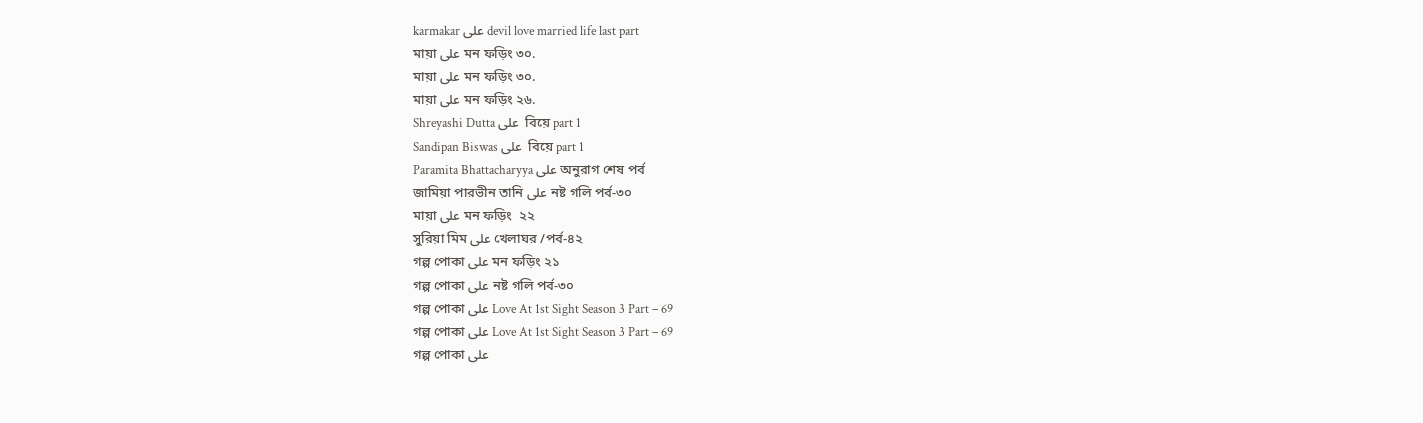karmakar على devil love married life last part
মায়া على মন ফড়িং ৩০.
মায়া على মন ফড়িং ৩০.
মায়া على মন ফড়িং ২৬.
Shreyashi Dutta على  বিয়ে part 1
Sandipan Biswas على  বিয়ে part 1
Paramita Bhattacharyya على অনুরাগ শেষ পর্ব
জামিয়া পারভীন তানি على নষ্ট গলি পর্ব-৩০
মায়া على মন ফড়িং  ২২
সুরিয়া মিম على খেলাঘর /পর্ব-৪২
গল্প পোকা على মন ফড়িং ২১
গল্প পোকা على নষ্ট গলি পর্ব-৩০
গল্প পোকা على Love At 1st Sight Season 3 Part – 69
গল্প পোকা على Love At 1st Sight Season 3 Part – 69
গল্প পোকা على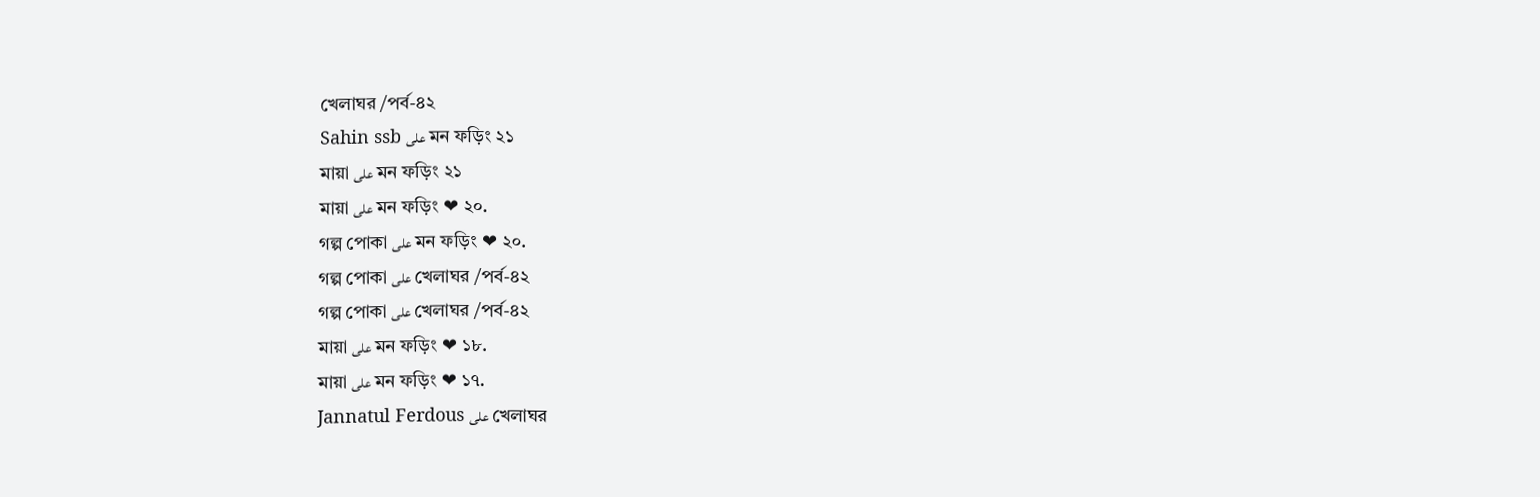খেলাঘর /পর্ব-৪২
Sahin ssb على মন ফড়িং ২১
মায়া على মন ফড়িং ২১
মায়া على মন ফড়িং ❤ ২০.
গল্প পোকা على মন ফড়িং ❤ ২০.
গল্প পোকা على খেলাঘর /পর্ব-৪২
গল্প পোকা على খেলাঘর /পর্ব-৪২
মায়া على মন ফড়িং ❤ ১৮.
মায়া على মন ফড়িং ❤ ১৭.
Jannatul Ferdous على খেলাঘর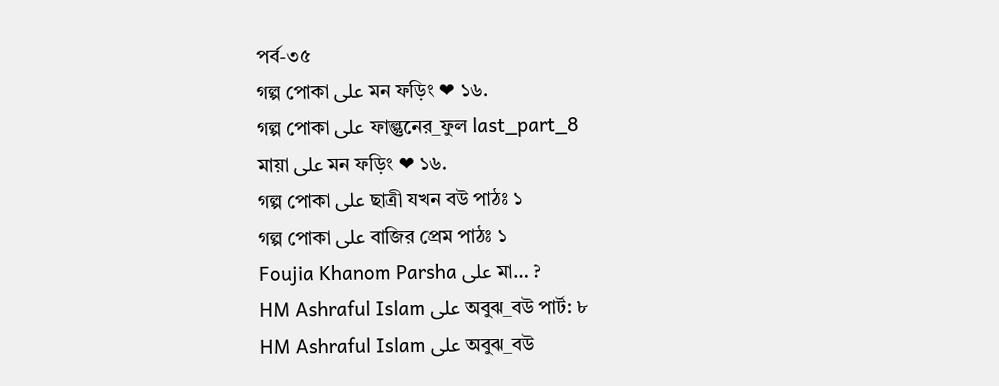পর্ব-৩৫
গল্প পোকা على মন ফড়িং ❤ ১৬.
গল্প পোকা على ফাল্গুনের_ফুল last_part_8
মায়া على মন ফড়িং ❤ ১৬.
গল্প পোকা على ছাত্রী যখন বউ পাঠঃ ১
গল্প পোকা على বাজির প্রেম পাঠঃ ১
Foujia Khanom Parsha على মা… ?
HM Ashraful Islam على অবুঝ_বউ পার্ট: ৮
HM Ashraful Islam على অবুঝ_বউ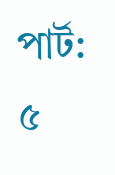পার্ট: ৫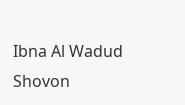Ibna Al Wadud Shovon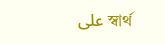على স্বার্থ